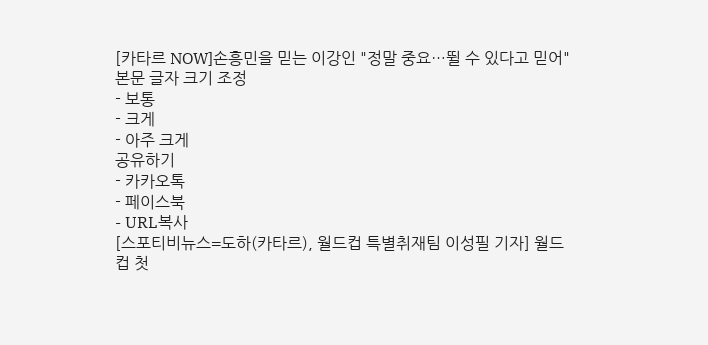[카타르 NOW]손흥민을 믿는 이강인 "정말 중요…뛸 수 있다고 믿어"
본문 글자 크기 조정
- 보통
- 크게
- 아주 크게
공유하기
- 카카오톡
- 페이스북
- URL복사
[스포티비뉴스=도하(카타르), 월드컵 특별취재팀 이성필 기자] 월드컵 첫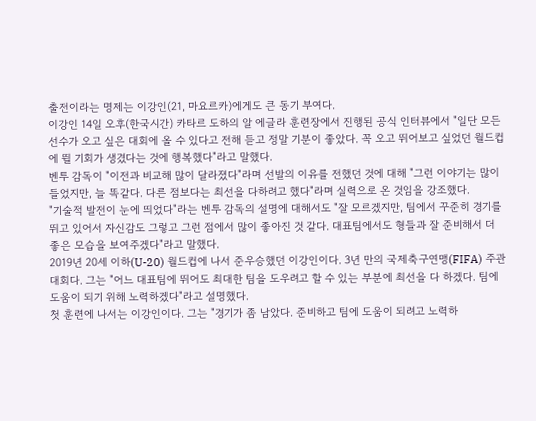출전이라는 명제는 이강인(21, 마요르카)에게도 큰 동기 부여다.
이강인 14일 오후(한국시간) 카타르 도하의 알 에글라 훈련장에서 진행된 공식 인터뷰에서 "일단 모든 선수가 오고 싶은 대회에 올 수 있다고 전해 듣고 정말 기분이 좋았다. 꼭 오고 뛰어보고 싶었던 월드컵에 뛸 기회가 생겼다는 것에 행복했다"라고 말했다.
벤투 감독이 "이전과 비교해 많이 달라졌다"라며 선발의 이유를 전했던 것에 대해 "그런 이야기는 많이 들었지만, 늘 똑같다. 다른 점보다는 최선을 다하려고 했다"라며 실력으로 온 것임을 강조했다.
"기술적 발전이 눈에 띄었다"라는 벤투 감독의 설명에 대해서도 "잘 모르겠지만, 팀에서 꾸준히 경기를 뛰고 있어서 자신감도 그렇고 그런 점에서 많이 좋아진 것 같다. 대표팀에서도 형들과 잘 준비해서 더 좋은 모습을 보여주겠다"라고 말했다.
2019년 20세 이하(U-20) 월드컵에 나서 준우승했던 이강인이다. 3년 만의 국제축구연맹(FIFA) 주관 대회다. 그는 "어느 대표팀에 뛰어도 최대한 팀을 도우려고 할 수 있는 부분에 최선을 다 하겠다. 팀에 도움이 되기 위해 노력하겠다"라고 설명했다.
첫 훈련에 나서는 이강인이다. 그는 "경기가 좀 남았다. 준비하고 팀에 도움이 되려고 노력하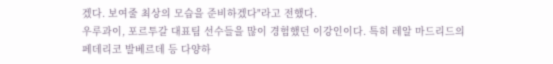겠다. 보여줄 최상의 모습을 준비하겠다"라고 전했다.
우루과이, 포르투갈 대표팀 선수들을 많이 경험했던 이강인이다. 특히 레알 마드리드의 페데리코 발베르데 등 다양하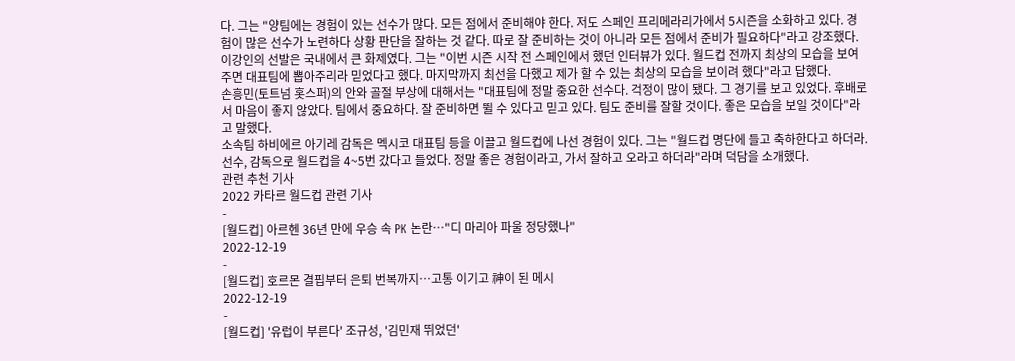다. 그는 "양팀에는 경험이 있는 선수가 많다. 모든 점에서 준비해야 한다. 저도 스페인 프리메라리가에서 5시즌을 소화하고 있다. 경험이 많은 선수가 노련하다 상황 판단을 잘하는 것 같다. 따로 잘 준비하는 것이 아니라 모든 점에서 준비가 필요하다"라고 강조했다.
이강인의 선발은 국내에서 큰 화제였다. 그는 "이번 시즌 시작 전 스페인에서 했던 인터뷰가 있다. 월드컵 전까지 최상의 모습을 보여주면 대표팀에 뽑아주리라 믿었다고 했다. 마지막까지 최선을 다했고 제가 할 수 있는 최상의 모습을 보이려 했다"라고 답했다.
손흥민(토트넘 홋스퍼)의 안와 골절 부상에 대해서는 "대표팀에 정말 중요한 선수다. 걱정이 많이 됐다. 그 경기를 보고 있었다. 후배로서 마음이 좋지 않았다. 팀에서 중요하다. 잘 준비하면 뛸 수 있다고 믿고 있다. 팀도 준비를 잘할 것이다. 좋은 모습을 보일 것이다"라고 말했다.
소속팀 하비에르 아기레 감독은 멕시코 대표팀 등을 이끌고 월드컵에 나선 경험이 있다. 그는 "월드컵 명단에 들고 축하한다고 하더라. 선수, 감독으로 월드컵을 4~5번 갔다고 들었다. 정말 좋은 경험이라고, 가서 잘하고 오라고 하더라"라며 덕담을 소개했다.
관련 추천 기사
2022 카타르 월드컵 관련 기사
-
[월드컵] 아르헨 36년 만에 우승 속 PK 논란…"디 마리아 파울 정당했나"
2022-12-19
-
[월드컵] 호르몬 결핍부터 은퇴 번복까지…고통 이기고 神이 된 메시
2022-12-19
-
[월드컵] '유럽이 부른다' 조규성, '김민재 뛰었던'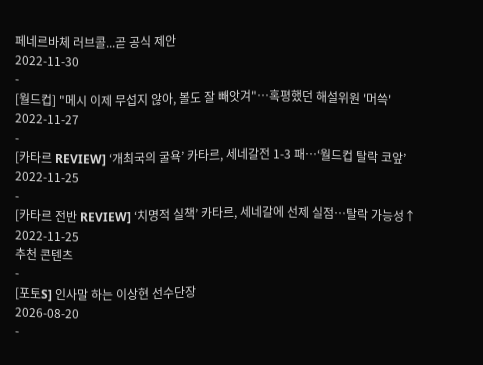페네르바체 러브콜...곧 공식 제안
2022-11-30
-
[월드컵] "메시 이제 무섭지 않아, 볼도 잘 빼앗겨"…혹평했던 해설위원 '머쓱'
2022-11-27
-
[카타르 REVIEW] ‘개최국의 굴욕’ 카타르, 세네갈전 1-3 패…‘월드컵 탈락 코앞’
2022-11-25
-
[카타르 전반 REVIEW] ‘치명적 실책’ 카타르, 세네갈에 선제 실점…탈락 가능성↑
2022-11-25
추천 콘텐츠
-
[포토S] 인사말 하는 이상현 선수단장
2026-08-20
-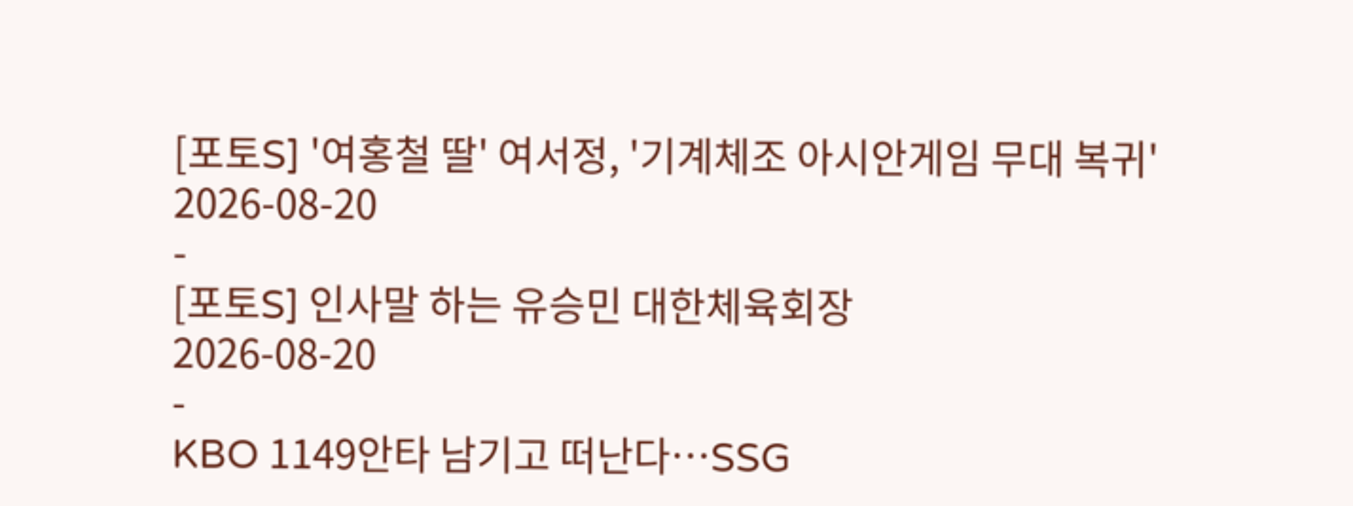[포토S] '여홍철 딸' 여서정, '기계체조 아시안게임 무대 복귀'
2026-08-20
-
[포토S] 인사말 하는 유승민 대한체육회장
2026-08-20
-
KBO 1149안타 남기고 떠난다…SSG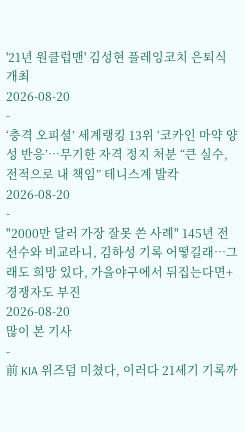'21년 원클럽맨' 김성현 플레잉코치 은퇴식 개최
2026-08-20
-
‘충격 오피셜’ 세계랭킹 13위 ‘코카인 마약 양성 반응’…무기한 자격 정지 처분 “큰 실수, 전적으로 내 책임” 테니스계 발칵
2026-08-20
-
"2000만 달러 가장 잘못 쓴 사례" 145년 전 선수와 비교라니, 김하성 기록 어떻길래…그래도 희망 있다, 가을야구에서 뒤집는다면+경쟁자도 부진
2026-08-20
많이 본 기사
-
前 KIA 위즈덤 미쳤다, 이러다 21세기 기록까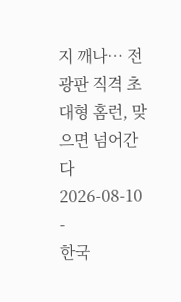지 깨나… 전광판 직격 초대형 홈런, 맞으면 넘어간다
2026-08-10
-
한국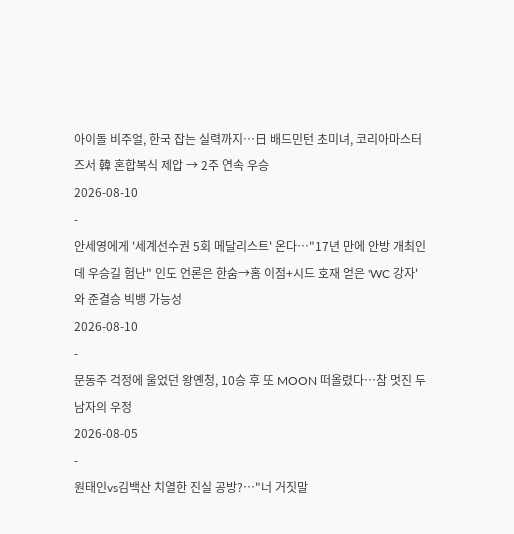아이돌 비주얼, 한국 잡는 실력까지…日 배드민턴 초미녀, 코리아마스터즈서 韓 혼합복식 제압 → 2주 연속 우승
2026-08-10
-
안세영에게 '세계선수권 5회 메달리스트' 온다…"17년 만에 안방 개최인데 우승길 험난" 인도 언론은 한숨→홈 이점+시드 호재 얻은 'WC 강자'와 준결승 빅뱅 가능성
2026-08-10
-
문동주 걱정에 울었던 왕옌청, 10승 후 또 MOON 떠올렸다…참 멋진 두 남자의 우정
2026-08-05
-
원태인vs김백산 치열한 진실 공방?…"너 거짓말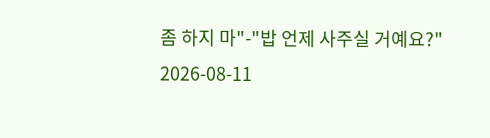좀 하지 마"-"밥 언제 사주실 거예요?"
2026-08-11